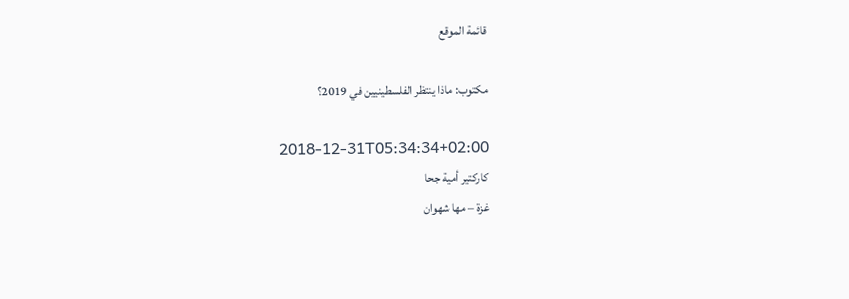قائمة الموقع

مكتوب: ماذا ينتظر الفلسطينيين في 2019؟

2018-12-31T05:34:34+02:00
كاركتير أمية جحا
غزة – مها شهوان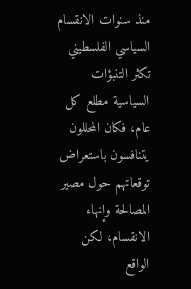منذ سنوات الانقسام السياسي الفلسطيني تكثر التنبؤات السياسية مطلع كل عام، فكان المحللون يتنافسون باستعراض توقعاتهم حول مصير المصالحة وإنهاء الانقسام، لكن الواقع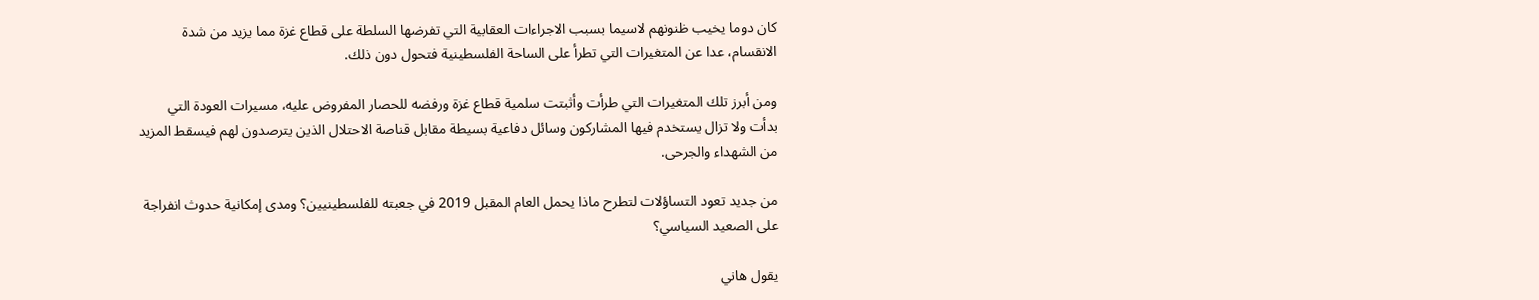كان دوما يخيب ظنونهم لاسيما بسبب الاجراءات العقابية التي تفرضها السلطة على قطاع غزة مما يزيد من شدة الانقسام، عدا عن المتغيرات التي تطرأ على الساحة الفلسطينية فتحول دون ذلك.

ومن أبرز تلك المتغيرات التي طرأت وأثبتت سلمية قطاع غزة ورفضه للحصار المفروض عليه، مسيرات العودة التي بدأت ولا تزال يستخدم فيها المشاركون وسائل دفاعية بسيطة مقابل قناصة الاحتلال الذين يترصدون لهم فيسقط المزيد من الشهداء والجرحى.

من جديد تعود التساؤلات لتطرح ماذا يحمل العام المقبل 2019 في جعبته للفلسطينيين؟ ومدى إمكانية حدوث انفراجة على الصعيد السياسي؟

يقول هاني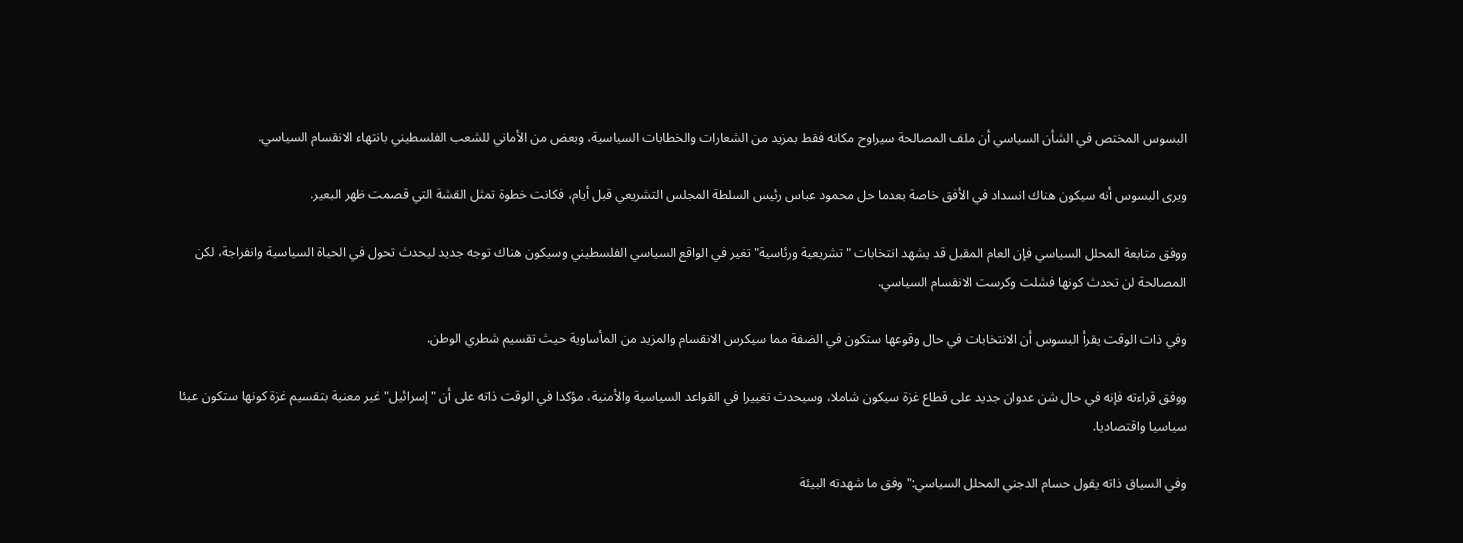البسوس المختص في الشأن السياسي أن ملف المصالحة سيراوح مكانه فقط بمزيد من الشعارات والخطابات السياسية، وبعض من الأماني للشعب الفلسطيني بانتهاء الانقسام السياسي.

ويرى البسوس أنه سيكون هناك انسداد في الأفق خاصة بعدما حل محمود عباس رئيس السلطة المجلس التشريعي قبل أيام، فكانت خطوة تمثل القشة التي قصمت ظهر البعير.

ووفق متابعة المحلل السياسي فإن العام المقبل قد يشهد انتخابات "تشريعية ورئاسية" تغير في الواقع السياسي الفلسطيني وسيكون هناك توجه جديد ليحدث تحول في الحياة السياسية وانفراجة، لكن المصالحة لن تحدث كونها فشلت وكرست الانقسام السياسي.

وفي ذات الوقت يقرأ البسوس أن الانتخابات في حال وقوعها ستكون في الضفة مما سيكرس الانقسام والمزيد من المأساوية حيث تقسيم شطري الوطن.

ووفق قراءته فإنه في حال شن عدوان جديد على قطاع غزة سيكون شاملا، وسيحدث تغييرا في القواعد السياسية والأمنية، مؤكدا في الوقت ذاته على أن "إسرائيل" غير معنية بتقسيم غزة كونها ستكون عبئا سياسيا واقتصاديا.

وفي السياق ذاته يقول حسام الدجني المحلل السياسي:" وفق ما شهدته البيئة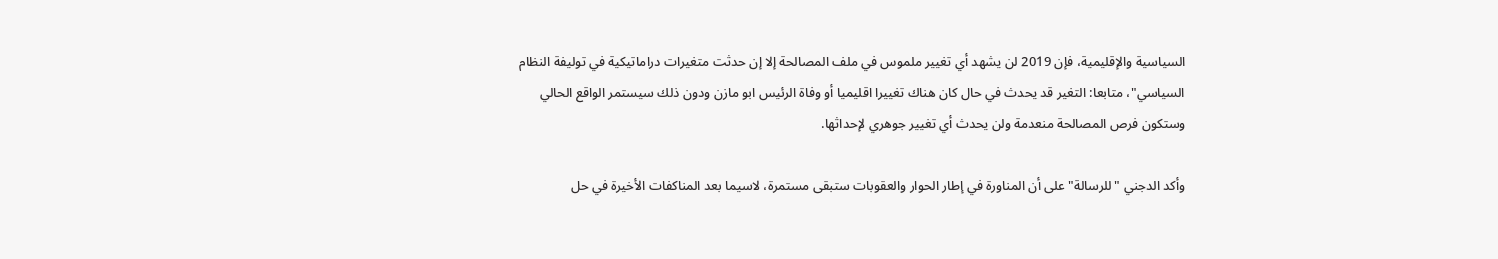السياسية والإقليمية، فإن 2019 لن يشهد أي تغيير ملموس في ملف المصالحة إلا إن حدثت متغيرات دراماتيكية في توليفة النظام السياسي"، متابعا: التغير قد يحدث في حال كان هناك تغييرا اقليميا أو وفاة الرئيس ابو مازن ودون ذلك سيستمر الواقع الحالي وستكون فرص المصالحة منعدمة ولن يحدث أي تغيير جوهري لإحداثها.

وأكد الدجني "للرسالة" على أن المناورة في إطار الحوار والعقوبات ستبقى مستمرة، لاسيما بعد المناكفات الأخيرة في حل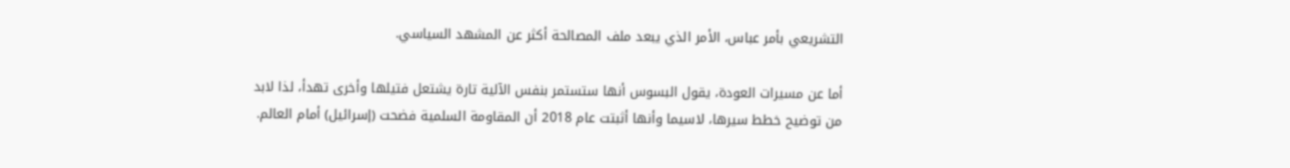التشريعي بأمر عباس، الأمر الذي يبعد ملف المصالحة أكثر عن المشهد السياسي.

أما عن مسيرات العودة، يقول البسوس أنها ستستمر بنفس الآلية تارة يشتعل فتيلها وأخرى تهدأ، لذا لابد من توضيح خطط سيرها، لاسيما وأنها أثبتت عام 2018 أن المقاومة السلمية فضحت (إسرائيل) أمام العالم.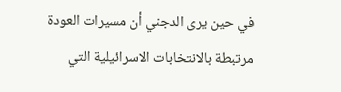في حين يرى الدجني أن مسيرات العودة مرتبطة بالانتخابات الاسرائيلية التي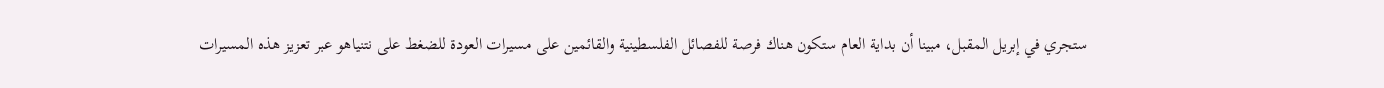ستجري في إبريل المقبل، مبينا أن بداية العام ستكون هناك فرصة للفصائل الفلسطينية والقائمين على مسيرات العودة للضغط على نتنياهو عبر تعزيز هذه المسيرات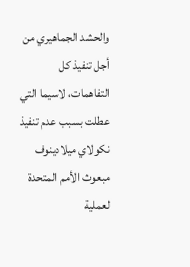والحشد الجماهيري من أجل تنفيذ كل التفاهمات، لاسيما التي عطلت بسبب عدم تنفيذ نكولاي ميلادينوف مبعوث الأمم المتحدة لعملية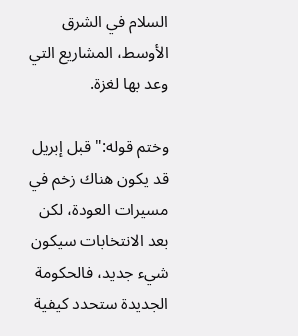السلام في الشرق الأوسط، المشاريع التي وعد بها لغزة.

وختم قوله:" قبل إبريل قد يكون هناك زخم في مسيرات العودة، لكن بعد الانتخابات سيكون شيء جديد، فالحكومة الجديدة ستحدد كيفية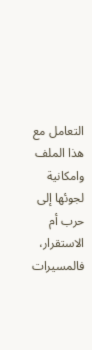التعامل مع هذا الملف وامكانية لجوئها إلى حرب أم الاستقرار، فالمسيرات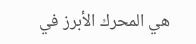هي المحرك الأبرز في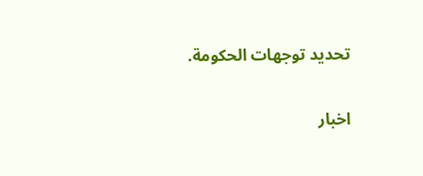تحديد توجهات الحكومة.

اخبار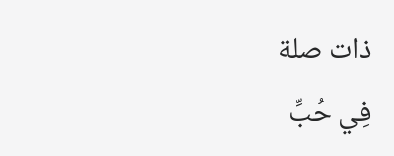ذات صلة
فِي حُبِّ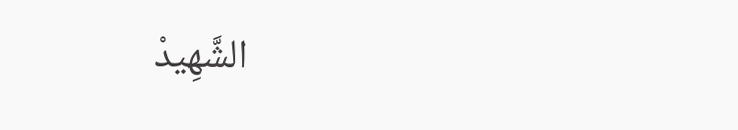الشَّهِيدْ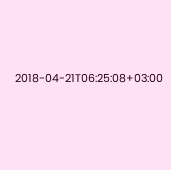2018-04-21T06:25:08+03:00